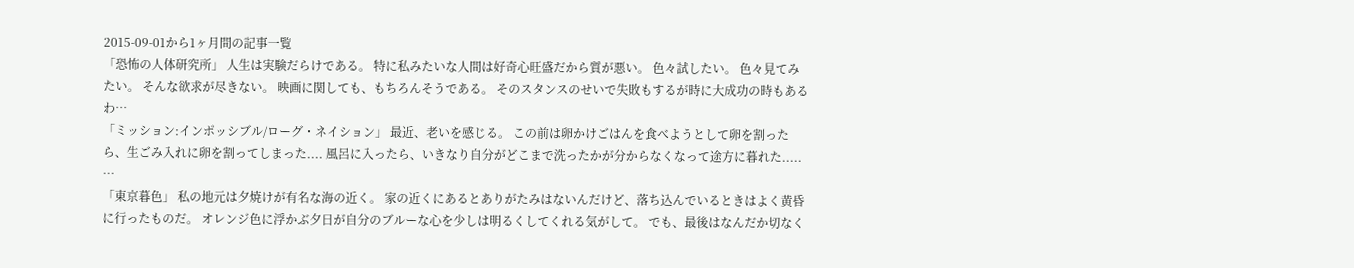2015-09-01から1ヶ月間の記事一覧
「恐怖の人体研究所」 人生は実験だらけである。 特に私みたいな人間は好奇心旺盛だから質が悪い。 色々試したい。 色々見てみたい。 そんな欲求が尽きない。 映画に関しても、もちろんそうである。 そのスタンスのせいで失敗もするが時に大成功の時もあるわ…
「ミッション:インポッシブル/ローグ・ネイション」 最近、老いを感じる。 この前は卵かけごはんを食べようとして卵を割ったら、生ごみ入れに卵を割ってしまった.... 風呂に入ったら、いきなり自分がどこまで洗ったかが分からなくなって途方に暮れた..... …
「東京暮色」 私の地元は夕焼けが有名な海の近く。 家の近くにあるとありがたみはないんだけど、落ち込んでいるときはよく黄昏に行ったものだ。 オレンジ色に浮かぶ夕日が自分のブルーな心を少しは明るくしてくれる気がして。 でも、最後はなんだか切なく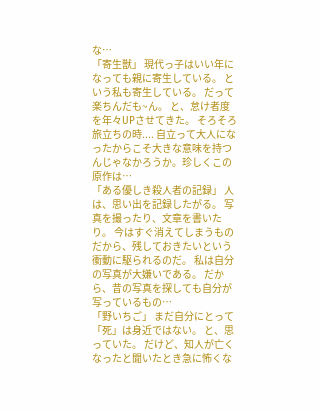な…
「寄生獣」 現代っ子はいい年になっても親に寄生している。 という私も寄生している。 だって楽ちんだも~ん。 と、怠け者度を年々UPさせてきた。 そろそろ旅立ちの時.... 自立って大人になったからこそ大きな意味を持つんじゃなかろうか。珍しくこの原作は…
「ある優しき殺人者の記録」 人は、思い出を記録したがる。 写真を撮ったり、文章を書いたり。 今はすぐ消えてしまうものだから、残しておきたいという衝動に駆られるのだ。 私は自分の写真が大嫌いである。 だから、昔の写真を探しても自分が写っているもの…
「野いちご」 まだ自分にとって「死」は身近ではない。 と、思っていた。 だけど、知人が亡くなったと聞いたとき急に怖くな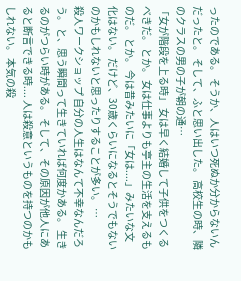ったのである。 そうか、人はいつ死ぬか分からないんだったと。 そして、ふと思い出した。 高校生の時、隣のクラスの男の子が朝の通…
「女が階段を上る時」 女は早く結婚して子供をつくるべきだ。 とか。 女は仕事よりも亭主の生活を支えるものだ。 とか。 今は昔みたいに「女は....」みたいな文化はない。 だけど、30歳くらいになるとそうでもないのかもしれないと思ったりすることが多い。 …
殺人ワークショップ 自分の人生はなんて不幸なんだろう。 と、思う瞬間って生きていれば何度かある。 生きるのがつらい時がある。 そして、その原因が他人にあると断言できる時.... 人は殺意というものを持つのかもしれない。 本気の殺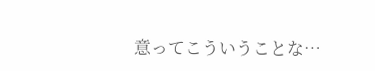意ってこういうことな…